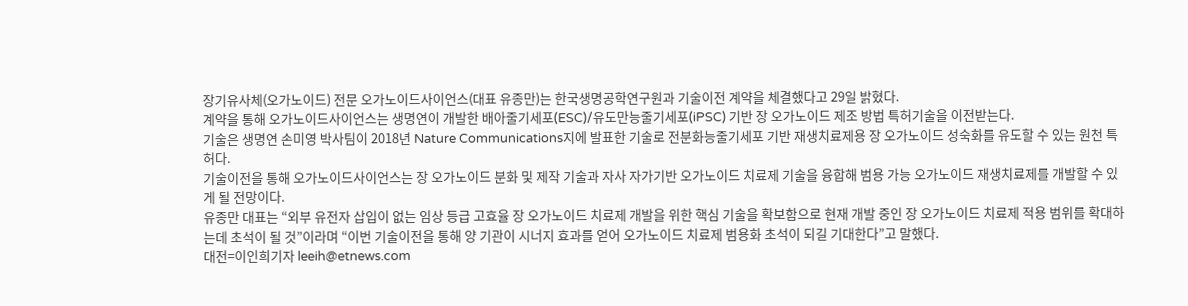장기유사체(오가노이드) 전문 오가노이드사이언스(대표 유종만)는 한국생명공학연구원과 기술이전 계약을 체결했다고 29일 밝혔다.
계약을 통해 오가노이드사이언스는 생명연이 개발한 배아줄기세포(ESC)/유도만능줄기세포(iPSC) 기반 장 오가노이드 제조 방법 특허기술을 이전받는다.
기술은 생명연 손미영 박사팀이 2018년 Nature Communications지에 발표한 기술로 전분화능줄기세포 기반 재생치료제용 장 오가노이드 성숙화를 유도할 수 있는 원천 특허다.
기술이전을 통해 오가노이드사이언스는 장 오가노이드 분화 및 제작 기술과 자사 자가기반 오가노이드 치료제 기술을 융합해 범용 가능 오가노이드 재생치료제를 개발할 수 있게 될 전망이다.
유종만 대표는 “외부 유전자 삽입이 없는 임상 등급 고효율 장 오가노이드 치료제 개발을 위한 핵심 기술을 확보함으로 현재 개발 중인 장 오가노이드 치료제 적용 범위를 확대하는데 초석이 될 것”이라며 “이번 기술이전을 통해 양 기관이 시너지 효과를 얻어 오가노이드 치료제 범용화 초석이 되길 기대한다”고 말했다.
대전=이인희기자 leeih@etnews.com